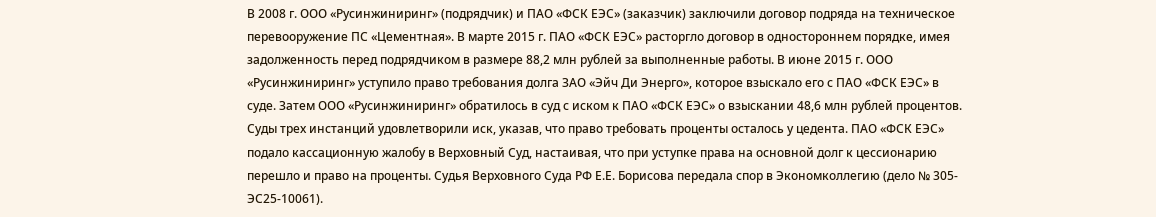В 2008 г. ООО «Русинжиниринг» (подрядчик) и ПАО «ФСК ЕЭС» (заказчик) заключили договор подряда на техническое перевооружение ПС «Цементная». В марте 2015 г. ПАО «ФСК ЕЭС» расторгло договор в одностороннем порядке, имея задолженность перед подрядчиком в размере 88,2 млн рублей за выполненные работы. В июне 2015 г. ООО «Русинжиниринг» уступило право требования долга ЗАО «Эйч Ди Энерго», которое взыскало его с ПАО «ФСК ЕЭС» в суде. Затем ООО «Русинжиниринг» обратилось в суд с иском к ПАО «ФСК ЕЭС» о взыскании 48,6 млн рублей процентов. Суды трех инстанций удовлетворили иск, указав, что право требовать проценты осталось у цедента. ПАО «ФСК ЕЭС» подало кассационную жалобу в Верховный Суд, настаивая, что при уступке права на основной долг к цессионарию перешло и право на проценты. Судья Верховного Суда РФ Е.Е. Борисова передала спор в Экономколлегию (дело № 305-ЭС25-10061).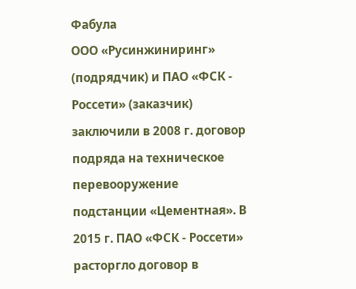Фабула
ООО «Русинжиниринг» (подрядчик) и ПАО «ФСК - Россети» (заказчик) заключили в 2008 г. договор подряда на техническое перевооружение подстанции «Цементная». В 2015 г. ПАО «ФСК - Россети» расторгло договор в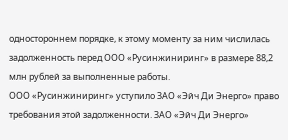одностороннем порядке, к этому моменту за ним числилась задолженность перед ООО «Русинжиниринг» в размере 88,2 млн рублей за выполненные работы.
ООО «Русинжиниринг» уступило ЗАО «Эйч Ди Энерго» право требования этой задолженности. ЗАО «Эйч Ди Энерго»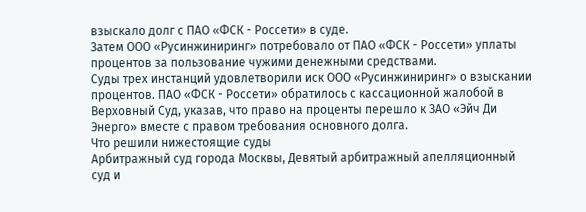взыскало долг с ПАО «ФСК - Россети» в суде.
Затем ООО «Русинжиниринг» потребовало от ПАО «ФСК - Россети» уплаты процентов за пользование чужими денежными средствами.
Суды трех инстанций удовлетворили иск ООО «Русинжиниринг» о взыскании процентов. ПАО «ФСК - Россети» обратилось с кассационной жалобой в Верховный Суд, указав, что право на проценты перешло к ЗАО «Эйч Ди Энерго» вместе с правом требования основного долга.
Что решили нижестоящие суды
Арбитражный суд города Москвы, Девятый арбитражный апелляционный суд и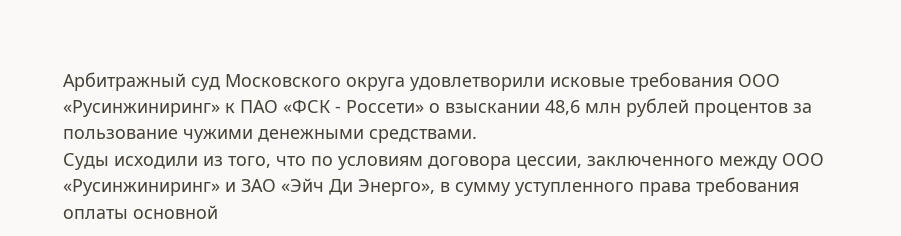Арбитражный суд Московского округа удовлетворили исковые требования ООО «Русинжиниринг» к ПАО «ФСК - Россети» о взыскании 48,6 млн рублей процентов за пользование чужими денежными средствами.
Суды исходили из того, что по условиям договора цессии, заключенного между ООО «Русинжиниринг» и ЗАО «Эйч Ди Энерго», в сумму уступленного права требования оплаты основной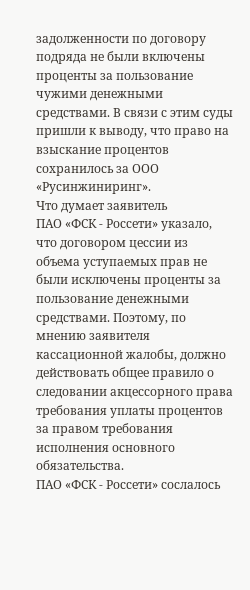задолженности по договору подряда не были включены проценты за пользование чужими денежными средствами. В связи с этим суды пришли к выводу, что право на взыскание процентов сохранилось за ООО «Русинжиниринг».
Что думает заявитель
ПАО «ФСК - Россети» указало, что договором цессии из объема уступаемых прав не были исключены проценты за пользование денежными средствами. Поэтому, по мнению заявителя кассационной жалобы, должно действовать общее правило о следовании акцессорного права требования уплаты процентов за правом требования исполнения основного обязательства.
ПАО «ФСК - Россети» сослалось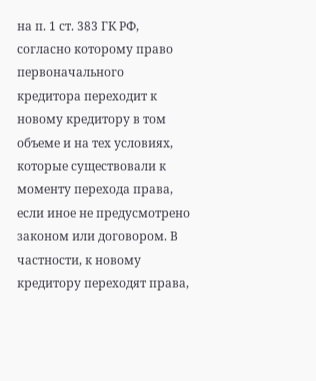на п. 1 ст. 383 ГК РФ, согласно которому право первоначального кредитора переходит к новому кредитору в том объеме и на тех условиях, которые существовали к моменту перехода права, если иное не предусмотрено законом или договором. В частности, к новому кредитору переходят права,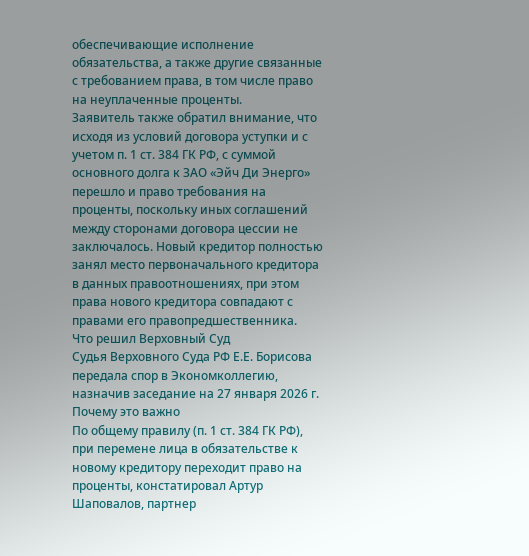обеспечивающие исполнение обязательства, а также другие связанные с требованием права, в том числе право на неуплаченные проценты.
Заявитель также обратил внимание, что исходя из условий договора уступки и с учетом п. 1 ст. 384 ГК РФ, с суммой основного долга к ЗАО «Эйч Ди Энерго» перешло и право требования на проценты, поскольку иных соглашений между сторонами договора цессии не заключалось. Новый кредитор полностью занял место первоначального кредитора в данных правоотношениях, при этом права нового кредитора совпадают с правами его правопредшественника.
Что решил Верховный Суд
Судья Верховного Суда РФ Е.Е. Борисова передала спор в Экономколлегию, назначив заседание на 27 января 2026 г.
Почему это важно
По общему правилу (п. 1 ст. 384 ГК РФ), при перемене лица в обязательстве к новому кредитору переходит право на проценты, констатировал Артур Шаповалов, партнер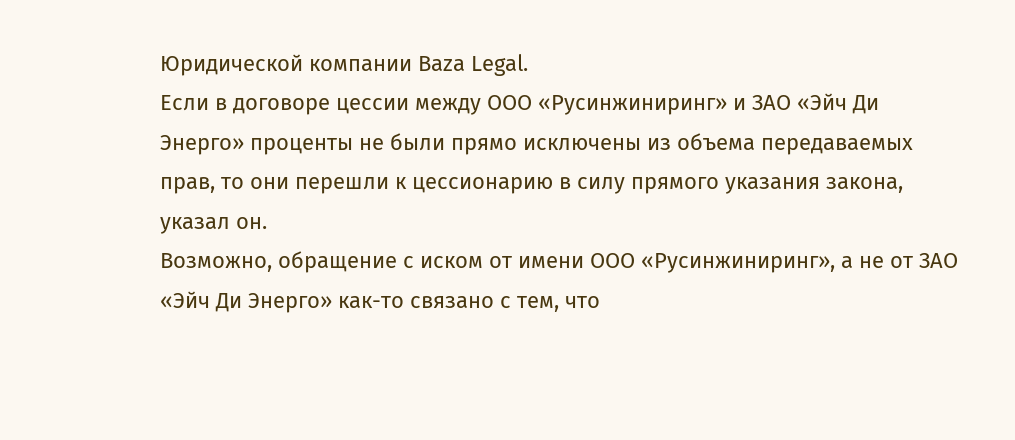Юридической компании Baza Legal.
Если в договоре цессии между ООО «Русинжиниринг» и ЗАО «Эйч Ди Энерго» проценты не были прямо исключены из объема передаваемых прав, то они перешли к цессионарию в силу прямого указания закона, указал он.
Возможно, обращение с иском от имени ООО «Русинжиниринг», а не от ЗАО «Эйч Ди Энерго» как-то связано с тем, что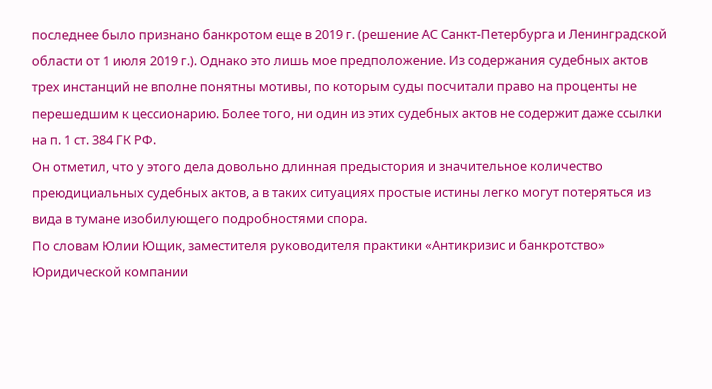последнее было признано банкротом еще в 2019 г. (решение АС Санкт-Петербурга и Ленинградской области от 1 июля 2019 г.). Однако это лишь мое предположение. Из содержания судебных актов трех инстанций не вполне понятны мотивы, по которым суды посчитали право на проценты не перешедшим к цессионарию. Более того, ни один из этих судебных актов не содержит даже ссылки на п. 1 ст. 384 ГК РФ.
Он отметил, что у этого дела довольно длинная предыстория и значительное количество преюдициальных судебных актов, а в таких ситуациях простые истины легко могут потеряться из вида в тумане изобилующего подробностями спора.
По словам Юлии Ющик, заместителя руководителя практики «Антикризис и банкротство» Юридической компании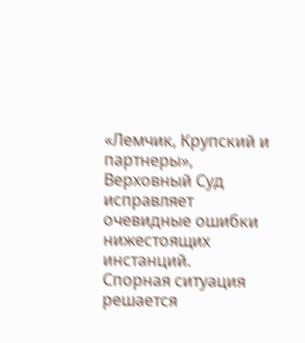«Лемчик, Крупский и партнеры», Верховный Суд исправляет очевидные ошибки нижестоящих инстанций.
Спорная ситуация решается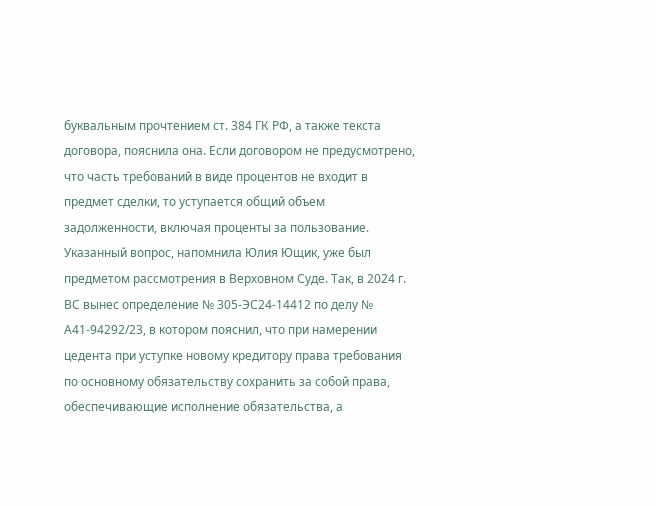буквальным прочтением ст. 384 ГК РФ, а также текста договора, пояснила она. Если договором не предусмотрено, что часть требований в виде процентов не входит в предмет сделки, то уступается общий объем задолженности, включая проценты за пользование.
Указанный вопрос, напомнила Юлия Ющик, уже был предметом рассмотрения в Верховном Суде. Так, в 2024 г. ВС вынес определение № 305-ЭС24-14412 по делу № А41-94292/23, в котором пояснил, что при намерении цедента при уступке новому кредитору права требования по основному обязательству сохранить за собой права, обеспечивающие исполнение обязательства, а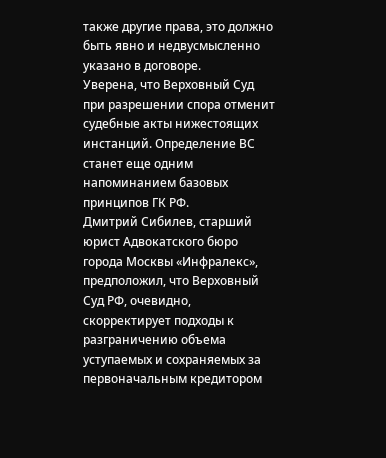также другие права, это должно быть явно и недвусмысленно указано в договоре.
Уверена, что Верховный Суд при разрешении спора отменит судебные акты нижестоящих инстанций. Определение ВС станет еще одним напоминанием базовых принципов ГК РФ.
Дмитрий Сибилев, старший юрист Адвокатского бюро города Москвы «Инфралекс», предположил, что Верховный Суд РФ, очевидно, скорректирует подходы к разграничению объема уступаемых и сохраняемых за первоначальным кредитором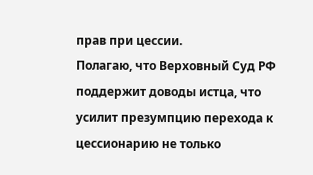прав при цессии.
Полагаю, что Верховный Суд РФ поддержит доводы истца, что усилит презумпцию перехода к цессионарию не только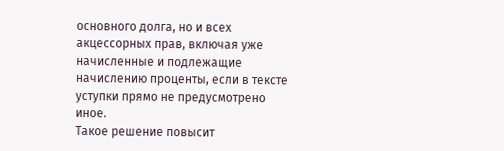основного долга, но и всех акцессорных прав, включая уже начисленные и подлежащие начислению проценты, если в тексте уступки прямо не предусмотрено иное.
Такое решение повысит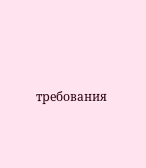требования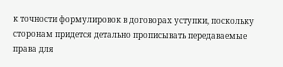к точности формулировок в договорах уступки, поскольку сторонам придется детально прописывать передаваемые права для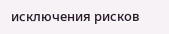исключения рисков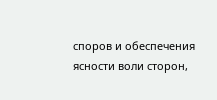споров и обеспечения ясности воли сторон,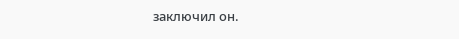заключил он.